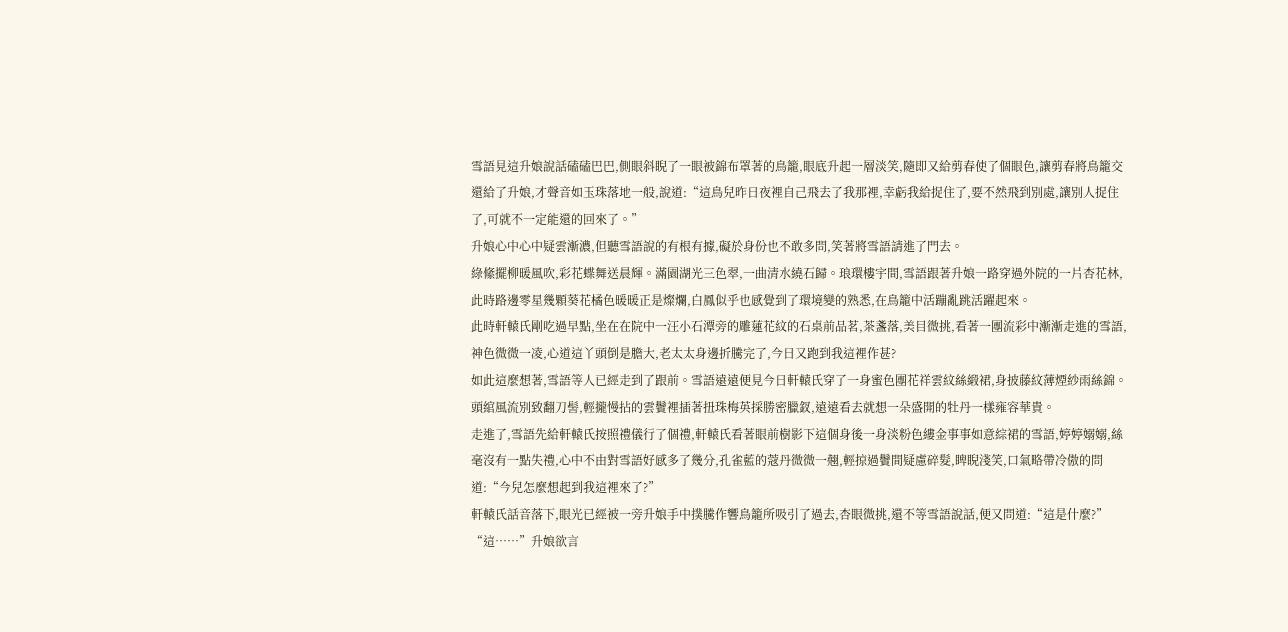雪語見這升娘說話磕磕巴巴,側眼斜睨了一眼被錦布罩著的鳥籠,眼底升起一層淡笑,隨即又給剪春使了個眼色,讓剪春將鳥籠交還給了升娘,才聲音如玉珠落地一般,說道:“這鳥兒昨日夜裡自己飛去了我那裡,幸虧我給捉住了,要不然飛到別處,讓別人捉住了,可就不一定能還的回來了。”
升娘心中心中疑雲漸濃,但聽雪語說的有根有據,礙於身份也不敢多問,笑著將雪語請進了門去。
綠絛擺柳暖風吹,彩花蝶舞送晨輝。滿園湖光三色翠,一曲清水繞石歸。琅環樓宇間,雪語跟著升娘一路穿過外院的一片杏花林,此時路邊零星幾顆葵花橘色暖暖正是燦爛,白鳳似乎也感覺到了環境變的熟悉,在鳥籠中活蹦亂跳活躍起來。
此時軒轅氏剛吃過早點,坐在在院中一汪小石潭旁的雕蓮花紋的石桌前品茗,茶盞落,美目微挑,看著一團流彩中漸漸走進的雪語,神色微微一凌,心道這丫頭倒是膽大,老太太身邊折騰完了,今日又跑到我這裡作甚?
如此這麼想著,雪語等人已經走到了跟前。雪語遠遠便見今日軒轅氏穿了一身蜜色團花祥雲紋絲緞裙,身披藤紋薄煙紗雨絲錦。頭綰風流別致翻刀髻,輕攏慢拈的雲鬢裡插著扭珠梅英採勝密臘釵,遠遠看去就想一朵盛開的牡丹一樣雍容華貴。
走進了,雪語先給軒轅氏按照禮儀行了個禮,軒轅氏看著眼前樹影下這個身後一身淡粉色縷金事事如意綜裙的雪語,婷婷嫋嫋,絲毫沒有一點失禮,心中不由對雪語好感多了幾分,孔雀藍的蔻丹微微一翹,輕掠過鬢間疑慮碎髮,睥睨淺笑,口氣略帶冷傲的問道:“今兒怎麼想起到我這裡來了?”
軒轅氏話音落下,眼光已經被一旁升娘手中撲騰作響鳥籠所吸引了過去,杏眼微挑,還不等雪語說話,便又問道:“這是什麼?”
“這……”升娘欲言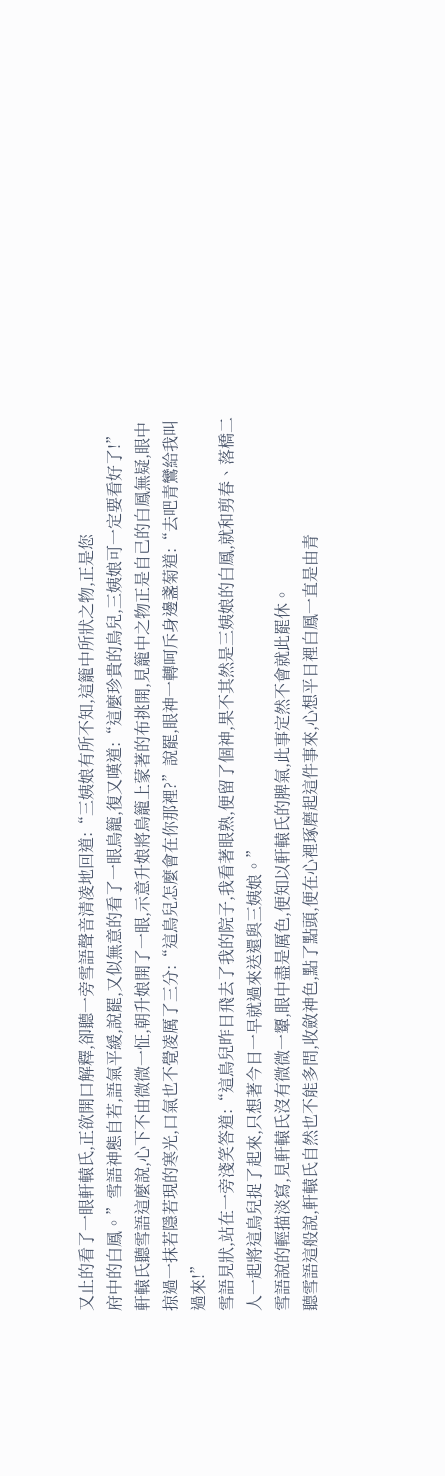又止的看了一眼軒轅氏,正欲開口解釋,卻聽一旁雪語聲音清凌地回道:“三姨娘有所不知,這籠中所狀之物,正是您
府中的白鳳。”雪語神態自若,語氣平緩,說罷,又似無意的看了一眼鳥籠,復又嘆道:“這麼珍貴的鳥兒,三姨娘可一定要看好了!”
軒轅氏聽雪語這麼說,心下不由微微一怔,朝升娘開了一眼,示意升娘將鳥籠上蒙著的布挑開,見籠中之物正是自己的白鳳無疑,眼中掠過一抹若隱若現的寒光,口氣也不覺凌厲了三分:“這鳥兒怎麼會在你那裡?”說罷,眼神一轉呵斥身邊盞菊道:“去吧青鸞給我叫過來!”
雪語見狀,站在一旁淺笑答道:“這鳥兒昨日飛去了我的院子,我看著眼熟,便留了個神,果不其然是三姨娘的白鳳,就和剪春、落橋二人一起將這鳥兒捉了起來,只想著今日一早就過來送還與三姨娘。”
雪語說的輕描淡寫,見軒轅氏沒有微微一顰,眼中盡是厲色,便知以軒轅氏的脾氣,此事定然不會就此罷休。
聽雪語這般說,軒轅氏自然也不能多問,收斂神色,點了點頭,便在心裡琢磨起這件事來,心想平日裡白鳳一直是由青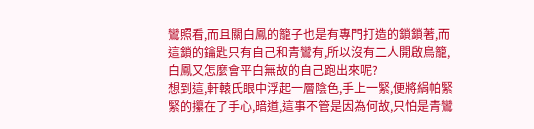鸞照看,而且關白鳳的籠子也是有專門打造的鎖鎖著,而這鎖的鑰匙只有自己和青鸞有,所以沒有二人開啟鳥籠,白鳳又怎麼會平白無故的自己跑出來呢?
想到這,軒轅氏眼中浮起一層陰色,手上一緊,便將絹帕緊緊的攥在了手心,暗道,這事不管是因為何故,只怕是青鸞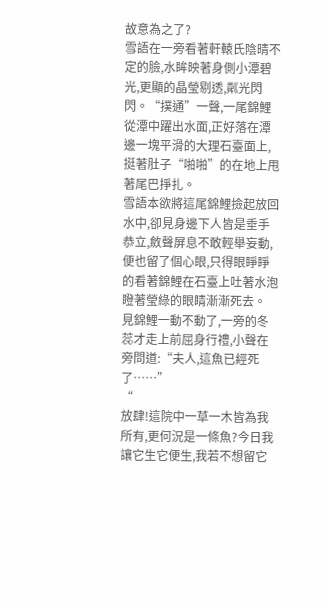故意為之了?
雪語在一旁看著軒轅氏陰晴不定的臉,水眸映著身側小潭碧光,更顯的晶瑩剔透,粼光閃閃。“撲通”一聲,一尾錦鯉從潭中躍出水面,正好落在潭邊一塊平滑的大理石臺面上,挺著肚子“啪啪”的在地上甩著尾巴掙扎。
雪語本欲將這尾錦鯉撿起放回水中,卻見身邊下人皆是垂手恭立,斂聲屏息不敢輕舉妄動,便也留了個心眼,只得眼睜睜的看著錦鯉在石臺上吐著水泡瞪著瑩綠的眼睛漸漸死去。
見錦鯉一動不動了,一旁的冬蕊才走上前屈身行禮,小聲在旁問道:“夫人,這魚已經死了……”
“
放肆!這院中一草一木皆為我所有,更何況是一條魚?今日我讓它生它便生,我若不想留它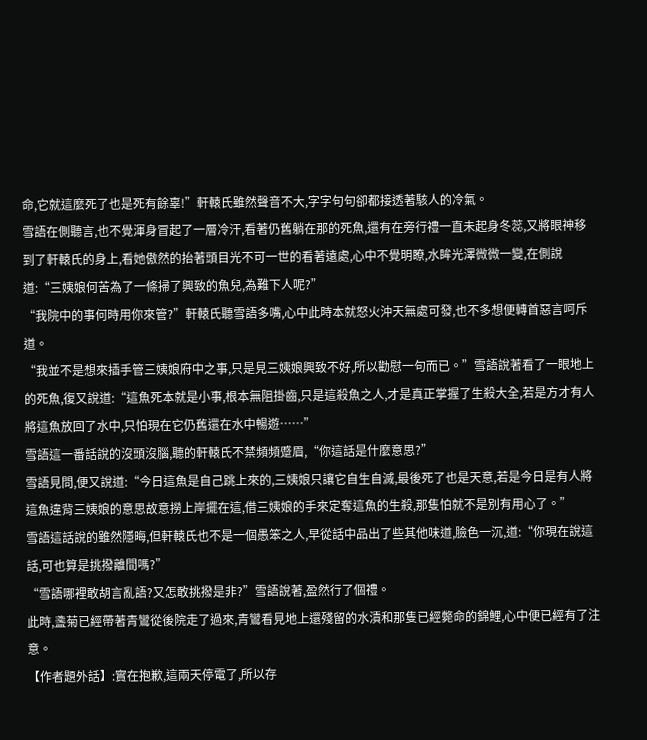命,它就這麼死了也是死有餘辜!”軒轅氏雖然聲音不大,字字句句卻都接透著駭人的冷氣。
雪語在側聽言,也不覺渾身冒起了一層冷汗,看著仍舊躺在那的死魚,還有在旁行禮一直未起身冬蕊,又將眼神移到了軒轅氏的身上,看她傲然的抬著頭目光不可一世的看著遠處,心中不覺明瞭,水眸光澤微微一變,在側說道:“三姨娘何苦為了一條掃了興致的魚兒,為難下人呢?”
“我院中的事何時用你來管?”軒轅氏聽雪語多嘴,心中此時本就怒火沖天無處可發,也不多想便轉首惡言呵斥道。
“我並不是想來插手管三姨娘府中之事,只是見三姨娘興致不好,所以勸慰一句而已。”雪語說著看了一眼地上的死魚,復又說道:“這魚死本就是小事,根本無阻掛齒,只是這殺魚之人,才是真正掌握了生殺大全,若是方才有人將這魚放回了水中,只怕現在它仍舊還在水中暢遊……”
雪語這一番話說的沒頭沒腦,聽的軒轅氏不禁頻頻蹙眉,“你這話是什麼意思?”
雪語見問,便又說道:“今日這魚是自己跳上來的,三姨娘只讓它自生自滅,最後死了也是天意,若是今日是有人將這魚違背三姨娘的意思故意撈上岸擺在這,借三姨娘的手來定奪這魚的生殺,那隻怕就不是別有用心了。”
雪語這話說的雖然隱晦,但軒轅氏也不是一個愚笨之人,早從話中品出了些其他味道,臉色一沉,道:“你現在說這話,可也算是挑撥離間嗎?”
“雪語哪裡敢胡言亂語?又怎敢挑撥是非?”雪語說著,盈然行了個禮。
此時,盞菊已經帶著青鸞從後院走了過來,青鸞看見地上還殘留的水漬和那隻已經斃命的錦鯉,心中便已經有了注意。
【作者題外話】:實在抱歉,這兩天停電了,所以存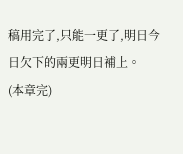稿用完了,只能一更了,明日今日欠下的兩更明日補上。
(本章完)